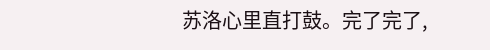苏洛心里直打鼓。完了完了,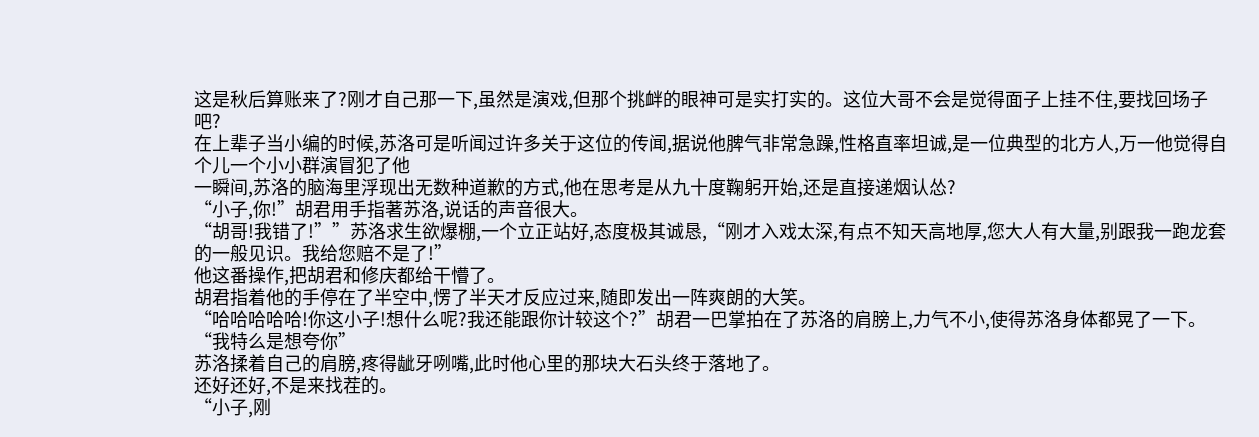这是秋后算账来了?刚才自己那一下,虽然是演戏,但那个挑衅的眼神可是实打实的。这位大哥不会是觉得面子上挂不住,要找回场子吧?
在上辈子当小编的时候,苏洛可是听闻过许多关于这位的传闻,据说他脾气非常急躁,性格直率坦诚,是一位典型的北方人,万一他觉得自个儿一个小小群演冒犯了他
一瞬间,苏洛的脑海里浮现出无数种道歉的方式,他在思考是从九十度鞠躬开始,还是直接递烟认怂?
“小子,你!”胡君用手指著苏洛,说话的声音很大。
“胡哥!我错了!””苏洛求生欲爆棚,一个立正站好,态度极其诚恳,“刚才入戏太深,有点不知天高地厚,您大人有大量,别跟我一跑龙套的一般见识。我给您赔不是了!”
他这番操作,把胡君和修庆都给干懵了。
胡君指着他的手停在了半空中,愣了半天才反应过来,随即发出一阵爽朗的大笑。
“哈哈哈哈哈!你这小子!想什么呢?我还能跟你计较这个?”胡君一巴掌拍在了苏洛的肩膀上,力气不小,使得苏洛身体都晃了一下。
“我特么是想夸你”
苏洛揉着自己的肩膀,疼得龇牙咧嘴,此时他心里的那块大石头终于落地了。
还好还好,不是来找茬的。
“小子,刚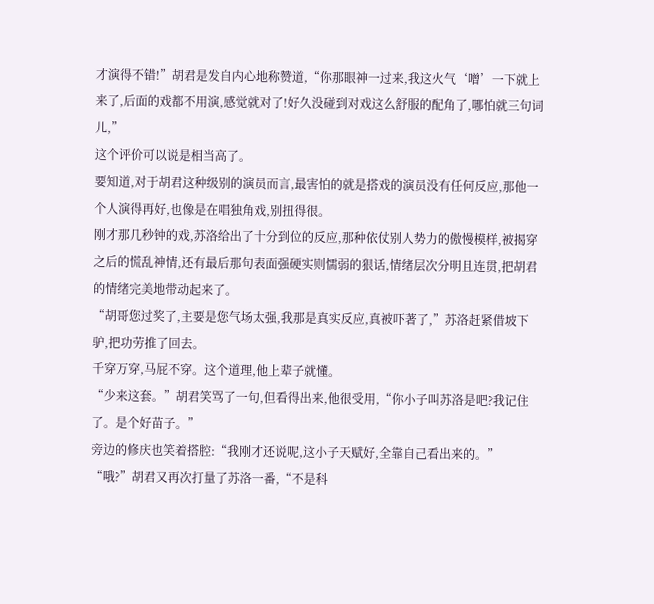才演得不错!”胡君是发自内心地称赞道,“你那眼神一过来,我这火气‘噌’一下就上来了,后面的戏都不用演,感觉就对了!好久没碰到对戏这么舒服的配角了,哪怕就三句词儿,”
这个评价可以说是相当高了。
要知道,对于胡君这种级别的演员而言,最害怕的就是搭戏的演员没有任何反应,那他一个人演得再好,也像是在唱独角戏,别扭得很。
刚才那几秒钟的戏,苏洛给出了十分到位的反应,那种依仗别人势力的傲慢模样,被揭穿之后的慌乱神情,还有最后那句表面强硬实则懦弱的狠话,情绪层次分明且连贯,把胡君的情绪完美地带动起来了。
“胡哥您过奖了,主要是您气场太强,我那是真实反应,真被吓著了,”苏洛赶紧借坡下驴,把功劳推了回去。
千穿万穿,马屁不穿。这个道理,他上辈子就懂。
“少来这套。”胡君笑骂了一句,但看得出来,他很受用,“你小子叫苏洛是吧?我记住了。是个好苗子。”
旁边的修庆也笑着搭腔:“我刚才还说呢,这小子天赋好,全靠自己看出来的。”
“哦?”胡君又再次打量了苏洛一番,“不是科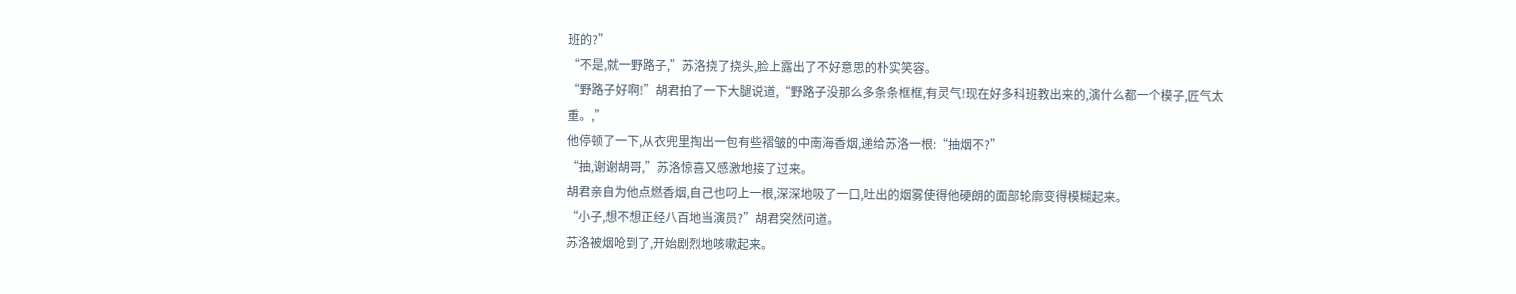班的?”
“不是,就一野路子,”苏洛挠了挠头,脸上露出了不好意思的朴实笑容。
“野路子好啊!”胡君拍了一下大腿说道,“野路子没那么多条条框框,有灵气!现在好多科班教出来的,演什么都一个模子,匠气太重。,”
他停顿了一下,从衣兜里掏出一包有些褶皱的中南海香烟,递给苏洛一根:“抽烟不?”
“抽,谢谢胡哥,”苏洛惊喜又感激地接了过来。
胡君亲自为他点燃香烟,自己也叼上一根,深深地吸了一口,吐出的烟雾使得他硬朗的面部轮廓变得模糊起来。
“小子,想不想正经八百地当演员?”胡君突然问道。
苏洛被烟呛到了,开始剧烈地咳嗽起来。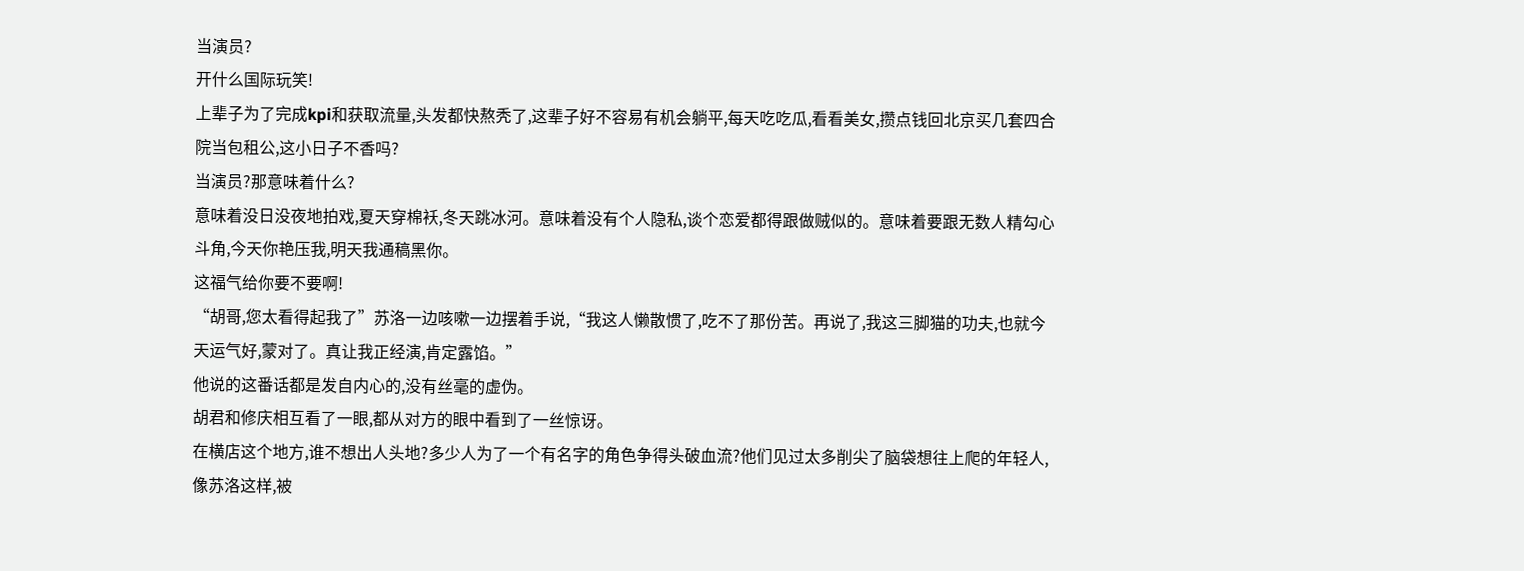当演员?
开什么国际玩笑!
上辈子为了完成kpi和获取流量,头发都快熬秃了,这辈子好不容易有机会躺平,每天吃吃瓜,看看美女,攒点钱回北京买几套四合院当包租公,这小日子不香吗?
当演员?那意味着什么?
意味着没日没夜地拍戏,夏天穿棉袄,冬天跳冰河。意味着没有个人隐私,谈个恋爱都得跟做贼似的。意味着要跟无数人精勾心斗角,今天你艳压我,明天我通稿黑你。
这福气给你要不要啊!
“胡哥,您太看得起我了”苏洛一边咳嗽一边摆着手说,“我这人懒散惯了,吃不了那份苦。再说了,我这三脚猫的功夫,也就今天运气好,蒙对了。真让我正经演,肯定露馅。”
他说的这番话都是发自内心的,没有丝毫的虚伪。
胡君和修庆相互看了一眼,都从对方的眼中看到了一丝惊讶。
在横店这个地方,谁不想出人头地?多少人为了一个有名字的角色争得头破血流?他们见过太多削尖了脑袋想往上爬的年轻人,像苏洛这样,被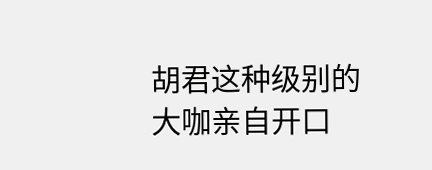胡君这种级别的大咖亲自开口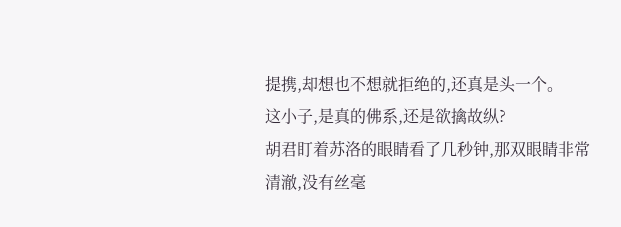提携,却想也不想就拒绝的,还真是头一个。
这小子,是真的佛系,还是欲擒故纵?
胡君盯着苏洛的眼睛看了几秒钟,那双眼睛非常清澈,没有丝毫